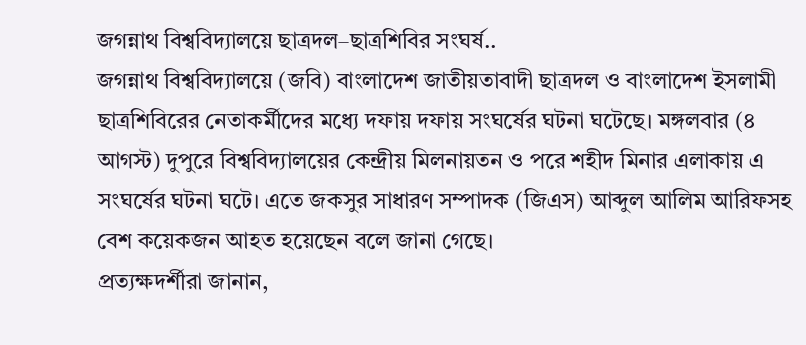জগন্নাথ বিশ্ববিদ্যালয়ে ছাত্রদল–ছাত্রশিবির সংঘর্ষ..
জগন্নাথ বিশ্ববিদ্যালয়ে (জবি) বাংলাদেশ জাতীয়তাবাদী ছাত্রদল ও বাংলাদেশ ইসলামী ছাত্রশিবিরের নেতাকর্মীদের মধ্যে দফায় দফায় সংঘর্ষের ঘটনা ঘটেছে। মঙ্গলবার (৪ আগস্ট) দুপুরে বিশ্ববিদ্যালয়ের কেন্দ্রীয় মিলনায়তন ও পরে শহীদ মিনার এলাকায় এ সংঘর্ষের ঘটনা ঘটে। এতে জকসুর সাধারণ সম্পাদক (জিএস) আব্দুল আলিম আরিফসহ বেশ কয়েকজন আহত হয়েছেন বলে জানা গেছে।
প্রত্যক্ষদর্শীরা জানান,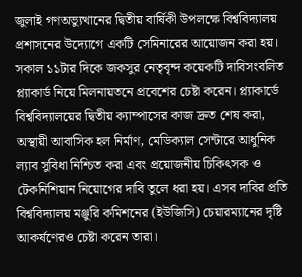জুলাই গণঅভ্যুত্থানের দ্বিতীয় বার্ষিকী উপলক্ষে বিশ্ববিদ্যালয় প্রশাসনের উদ্যোগে একটি সেমিনারের আয়োজন করা হয়। সকাল ১১টার দিকে জকসুর নেতৃবৃন্দ কয়েকটি দাবিসংবলিত প্ল্যাকার্ড নিয়ে মিলনায়তনে প্রবেশের চেষ্টা করেন। প্ল্যাকার্ডে বিশ্ববিদ্যালয়ের দ্বিতীয় ক্যাম্পাসের কাজ দ্রুত শেষ করা, অস্থায়ী আবাসিক হল নির্মাণ, মেডিক্যাল সেন্টারে আধুনিক ল্যাব সুবিধা নিশ্চিত করা এবং প্রয়োজনীয় চিকিৎসক ও টেকনিশিয়ান নিয়োগের দাবি তুলে ধরা হয়। এসব দাবির প্রতি বিশ্ববিদ্যালয় মঞ্জুরি কমিশনের (ইউজিসি) চেয়ারম্যানের দৃষ্টি আকর্ষণেরও চেষ্টা করেন তারা।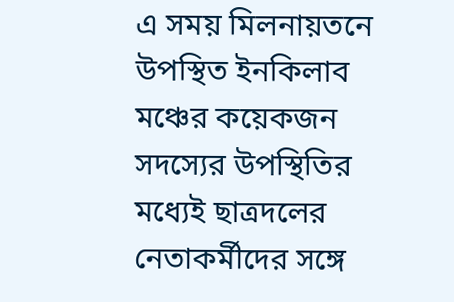এ সময় মিলনায়তনে উপস্থিত ইনকিলাব মঞ্চের কয়েকজন সদস্যের উপস্থিতির মধ্যেই ছাত্রদলের নেতাকর্মীদের সঙ্গে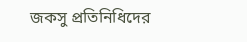জকসু প্রতিনিধিদের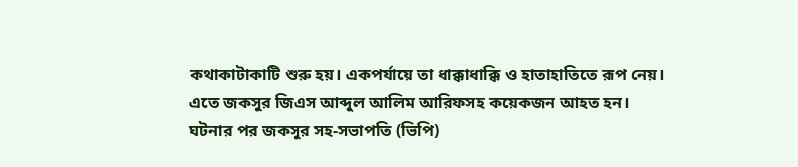কথাকাটাকাটি শুরু হয়। একপর্যায়ে তা ধাক্কাধাক্কি ও হাতাহাতিতে রূপ নেয়। এতে জকসুর জিএস আব্দুল আলিম আরিফসহ কয়েকজন আহত হন।
ঘটনার পর জকসুর সহ-সভাপতি (ভিপি)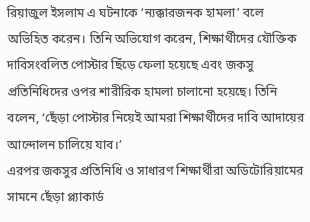রিয়াজুল ইসলাম এ ঘটনাকে ‘ন্যক্কারজনক হামলা’ বলে অভিহিত করেন। তিনি অভিযোগ করেন, শিক্ষার্থীদের যৌক্তিক দাবিসংবলিত পোস্টার ছিঁড়ে ফেলা হয়েছে এবং জকসু প্রতিনিধিদের ওপর শারীরিক হামলা চালানো হয়েছে। তিনি বলেন, ‘ছেঁড়া পোস্টার নিয়েই আমরা শিক্ষার্থীদের দাবি আদায়ের আন্দোলন চালিয়ে যাব।’
এরপর জকসুর প্রতিনিধি ও সাধারণ শিক্ষার্থীরা অডিটোরিয়ামের সামনে ছেঁড়া প্ল্যাকার্ড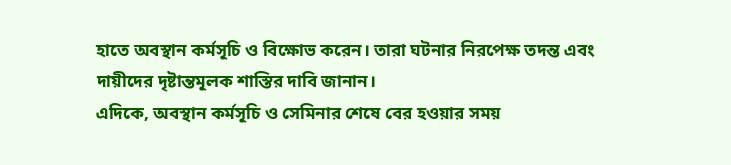হাতে অবস্থান কর্মসূচি ও বিক্ষোভ করেন। তারা ঘটনার নিরপেক্ষ তদন্ত এবং দায়ীদের দৃষ্টান্তমূলক শাস্তির দাবি জানান।
এদিকে, অবস্থান কর্মসূচি ও সেমিনার শেষে বের হওয়ার সময়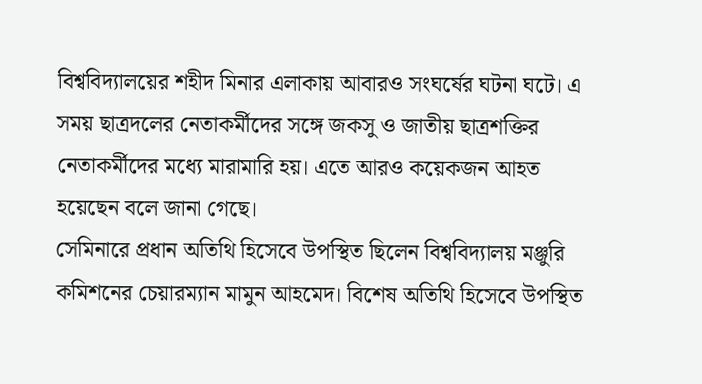বিশ্ববিদ্যালয়ের শহীদ মিনার এলাকায় আবারও সংঘর্ষের ঘটনা ঘটে। এ সময় ছাত্রদলের নেতাকর্মীদের সঙ্গে জকসু ও জাতীয় ছাত্রশক্তির নেতাকর্মীদের মধ্যে মারামারি হয়। এতে আরও কয়েকজন আহত হয়েছেন বলে জানা গেছে।
সেমিনারে প্রধান অতিথি হিসেবে উপস্থিত ছিলেন বিশ্ববিদ্যালয় মঞ্জুরি কমিশনের চেয়ারম্যান মামুন আহমেদ। বিশেষ অতিথি হিসেবে উপস্থিত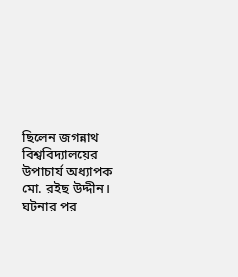ছিলেন জগন্নাথ বিশ্ববিদ্যালয়ের উপাচার্য অধ্যাপক মো. রইছ উদ্দীন।
ঘটনার পর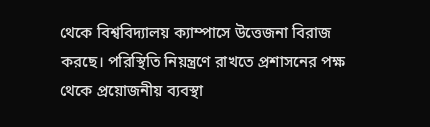থেকে বিশ্ববিদ্যালয় ক্যাম্পাসে উত্তেজনা বিরাজ করছে। পরিস্থিতি নিয়ন্ত্রণে রাখতে প্রশাসনের পক্ষ থেকে প্রয়োজনীয় ব্যবস্থা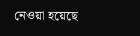নেওয়া হয়েছে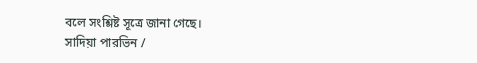বলে সংশ্লিষ্ট সূত্রে জানা গেছে।
সাদিয়া পারভিন /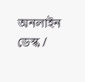অনলাইন ডেস্ক /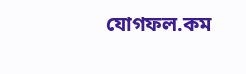যোগফল.কম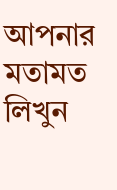আপনার মতামত লিখুন